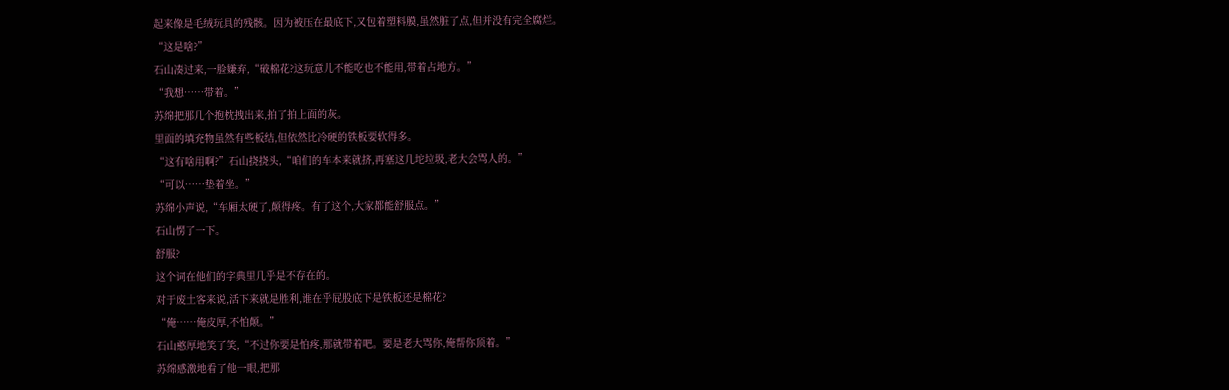起来像是毛绒玩具的残骸。因为被压在最底下,又包着塑料膜,虽然脏了点,但并没有完全腐烂。
“这是啥?”
石山凑过来,一脸嫌弃,“破棉花?这玩意儿不能吃也不能用,带着占地方。”
“我想……带着。”
苏绵把那几个抱枕拽出来,拍了拍上面的灰。
里面的填充物虽然有些板结,但依然比冷硬的铁板要软得多。
“这有啥用啊?”石山挠挠头,“咱们的车本来就挤,再塞这几坨垃圾,老大会骂人的。”
“可以……垫着坐。”
苏绵小声说,“车厢太硬了,颠得疼。有了这个,大家都能舒服点。”
石山愣了一下。
舒服?
这个词在他们的字典里几乎是不存在的。
对于废土客来说,活下来就是胜利,谁在乎屁股底下是铁板还是棉花?
“俺……俺皮厚,不怕颠。”
石山憨厚地笑了笑,“不过你要是怕疼,那就带着吧。要是老大骂你,俺帮你顶着。”
苏绵感激地看了他一眼,把那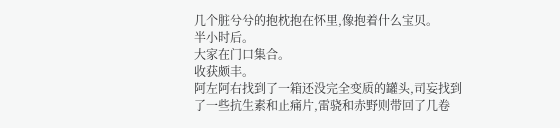几个脏兮兮的抱枕抱在怀里,像抱着什么宝贝。
半小时后。
大家在门口集合。
收获颇丰。
阿左阿右找到了一箱还没完全变质的罐头,司妄找到了一些抗生素和止痛片,雷骁和赤野则带回了几卷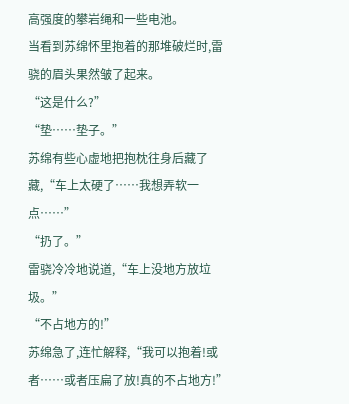高强度的攀岩绳和一些电池。
当看到苏绵怀里抱着的那堆破烂时,雷骁的眉头果然皱了起来。
“这是什么?”
“垫……垫子。”
苏绵有些心虚地把抱枕往身后藏了藏,“车上太硬了……我想弄软一点……”
“扔了。”
雷骁冷冷地说道,“车上没地方放垃圾。”
“不占地方的!”
苏绵急了,连忙解释,“我可以抱着!或者……或者压扁了放!真的不占地方!”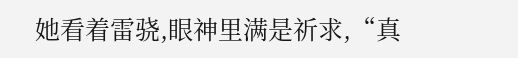她看着雷骁,眼神里满是祈求,“真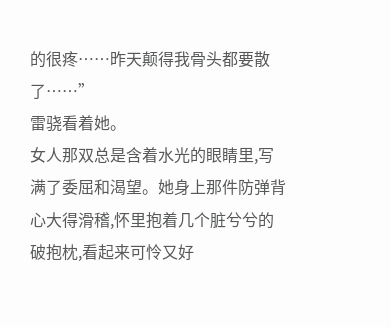的很疼……昨天颠得我骨头都要散了……”
雷骁看着她。
女人那双总是含着水光的眼睛里,写满了委屈和渴望。她身上那件防弹背心大得滑稽,怀里抱着几个脏兮兮的破抱枕,看起来可怜又好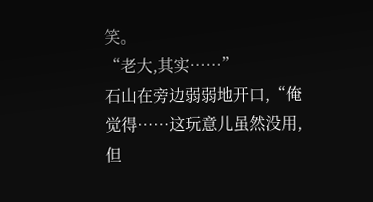笑。
“老大,其实……”
石山在旁边弱弱地开口,“俺觉得……这玩意儿虽然没用,但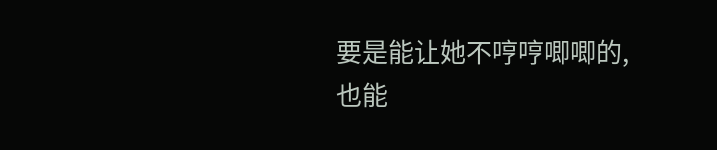要是能让她不哼哼唧唧的,也能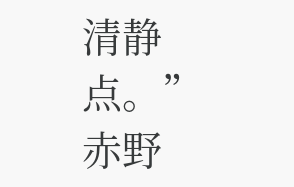清静点。”
赤野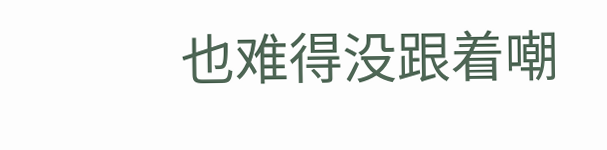也难得没跟着嘲